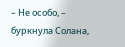– Не особо, – буркнула Солана,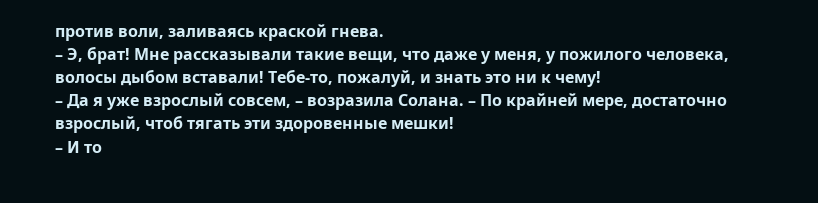против воли, заливаясь краской гнева.
– Э, брат! Мне рассказывали такие вещи, что даже у меня, у пожилого человека, волосы дыбом вставали! Тебе-то, пожалуй, и знать это ни к чему!
– Да я уже взрослый совсем, – возразила Солана. – По крайней мере, достаточно взрослый, чтоб тягать эти здоровенные мешки!
– И то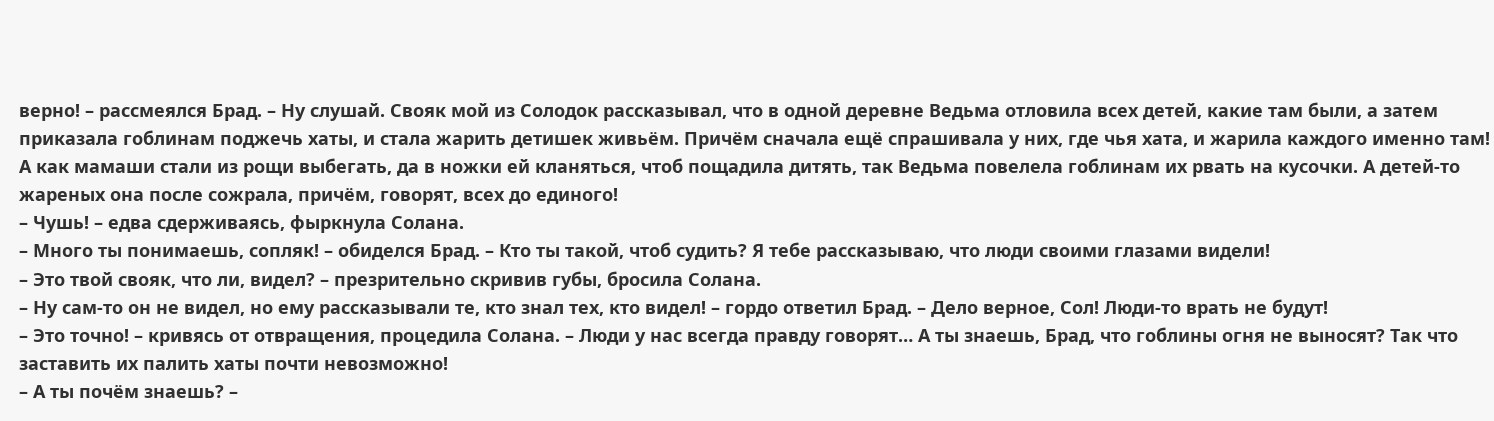верно! – рассмеялся Брад. – Ну слушай. Свояк мой из Солодок рассказывал, что в одной деревне Ведьма отловила всех детей, какие там были, а затем приказала гоблинам поджечь хаты, и стала жарить детишек живьём. Причём сначала ещё спрашивала у них, где чья хата, и жарила каждого именно там! А как мамаши стали из рощи выбегать, да в ножки ей кланяться, чтоб пощадила дитять, так Ведьма повелела гоблинам их рвать на кусочки. А детей-то жареных она после сожрала, причём, говорят, всех до единого!
– Чушь! – едва сдерживаясь, фыркнула Солана.
– Много ты понимаешь, сопляк! – обиделся Брад. – Кто ты такой, чтоб судить? Я тебе рассказываю, что люди своими глазами видели!
– Это твой свояк, что ли, видел? – презрительно скривив губы, бросила Солана.
– Ну сам-то он не видел, но ему рассказывали те, кто знал тех, кто видел! – гордо ответил Брад. – Дело верное, Сол! Люди-то врать не будут!
– Это точно! – кривясь от отвращения, процедила Солана. – Люди у нас всегда правду говорят… А ты знаешь, Брад, что гоблины огня не выносят? Так что заставить их палить хаты почти невозможно!
– А ты почём знаешь? –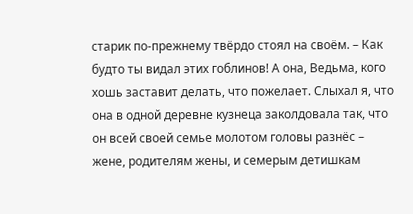старик по-прежнему твёрдо стоял на своём. – Как будто ты видал этих гоблинов! А она, Ведьма, кого хошь заставит делать, что пожелает. Слыхал я, что она в одной деревне кузнеца заколдовала так, что он всей своей семье молотом головы разнёс – жене, родителям жены, и семерым детишкам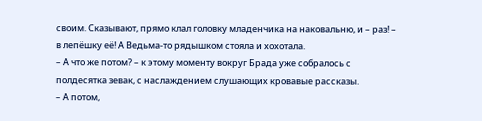своим. Сказывают, прямо клал головку младенчика на наковальню, и – раз! – в лепёшку её! А Ведьма-то рядышком стояла и хохотала.
– А что же потом? – к этому моменту вокруг Брада уже собралось с полдесятка зевак, с наслаждением слушающих кровавые рассказы.
– А потом,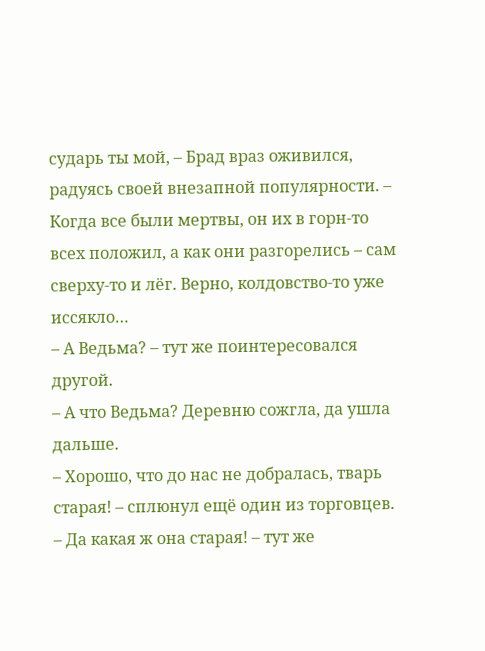сударь ты мой, – Брад враз оживился, радуясь своей внезапной популярности. – Когда все были мертвы, он их в горн-то всех положил, а как они разгорелись – сам сверху-то и лёг. Верно, колдовство-то уже иссякло…
– А Ведьма? – тут же поинтересовался другой.
– А что Ведьма? Деревню сожгла, да ушла дальше.
– Хорошо, что до нас не добралась, тварь старая! – сплюнул ещё один из торговцев.
– Да какая ж она старая! – тут же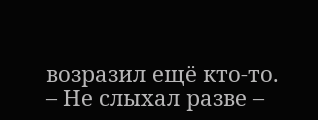возразил ещё кто-то. – Не слыхал разве –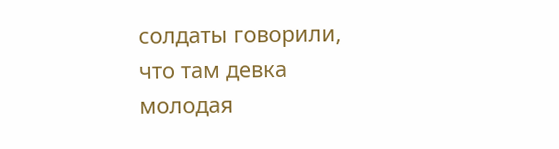солдаты говорили, что там девка молодая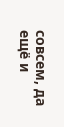совсем, да ещё и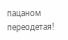пацаном переодетая!